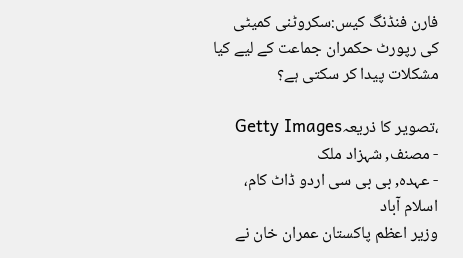فارن فنڈنگ کیس:سکروٹنی کمیٹی کی رپورٹ حکمران جماعت کے لیے کیا مشکلات پیدا کر سکتی ہے؟

،تصویر کا ذریعہGetty Images
- مصنف, شہزاد ملک
- عہدہ, بی بی سی اردو ڈاٹ کام، اسلام آباد
وزیر اعظم پاکستان عمران خان نے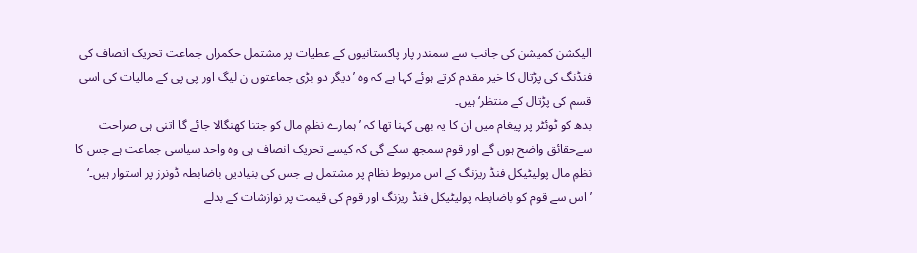الیکشن کمیشن کی جانب سے سمندر پار پاکستانیوں کے عطیات پر مشتمل حکمراں جماعت تحریک انصاف کی فنڈنگ کی پڑتال کا خیر مقدم کرتے ہوئے کہا ہے کہ وہ ’دیگر دو بڑی جماعتوں ن لیگ اور پی پی کے مالیات کی اسی قسم کی پڑتال کے منتظر‘ ہیں۔
بدھ کو ٹوئٹر پر پیغام میں ان کا یہ بھی کہنا تھا کہ ’ہمارے نظمِ مال کو جتنا کھنگالا جائے گا اتنی ہی صراحت سےحقائق واضح ہوں گے اور قوم سمجھ سکے گی کہ کیسے تحریک انصاف ہی وہ واحد سیاسی جماعت ہے جس کا نظمِ مال پولیٹیکل فنڈ ریزنگ کے اس مربوط نظام پر مشتمل ہے جس کی بنیادیں باضابطہ ڈونرز پر استوار ہیں۔‘
’اس سے قوم کو باضابطہ پولیٹیکل فنڈ ریزنگ اور قوم کی قیمت پر نوازشات کے بدلے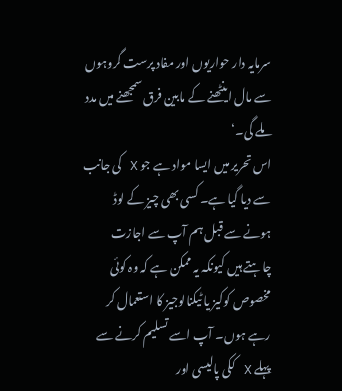سرمایہ دار حواریوں اور مفاد پرست گروہوں سے مال اینٹھنے کے مابین فرق سمجھنے میں مدد ملے گی۔‘
اس تحریر میں ایسا مواد ہے جو X کی جانب سے دیا گیا ہے۔ کسی بھی چیز کے لوڈ ہونے سے قبل ہم آپ سے اجازت چاہتے ہیں کیونکہ یہ ممکن ہے کہ وہ کوئی مخصوص کوکیز یا ٹیکنالوجیز کا استعمال کر رہے ہوں۔ آپ اسے تسلیم کرنے سے پہلے X ککی پالیسی اور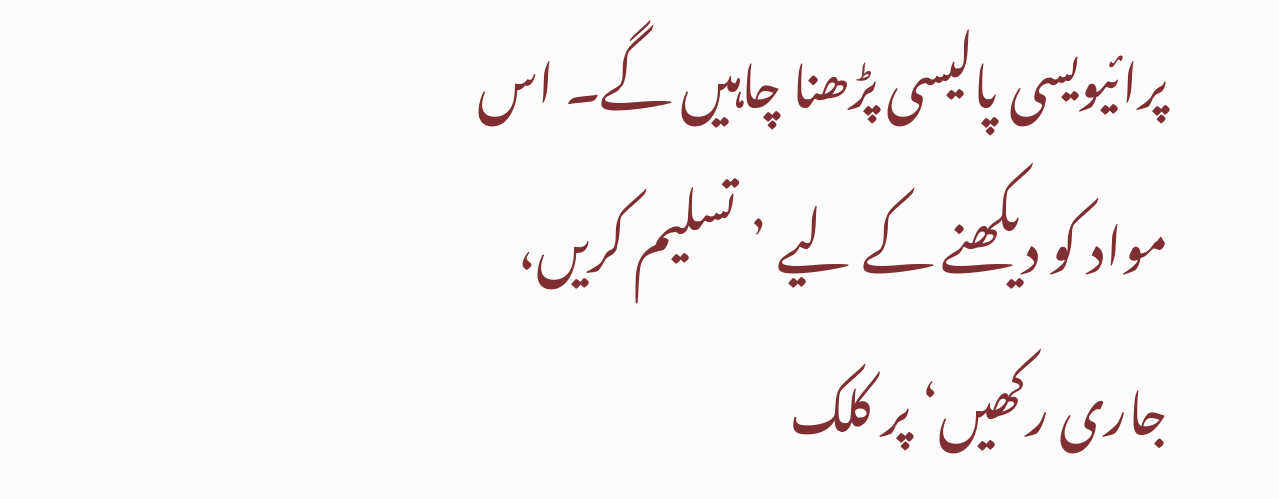پرائیویسی پالیسی پڑھنا چاہیں گے۔ اس مواد کو دیکھنے کے لیے ’تسلیم کریں، جاری رکھیں‘ پر کلک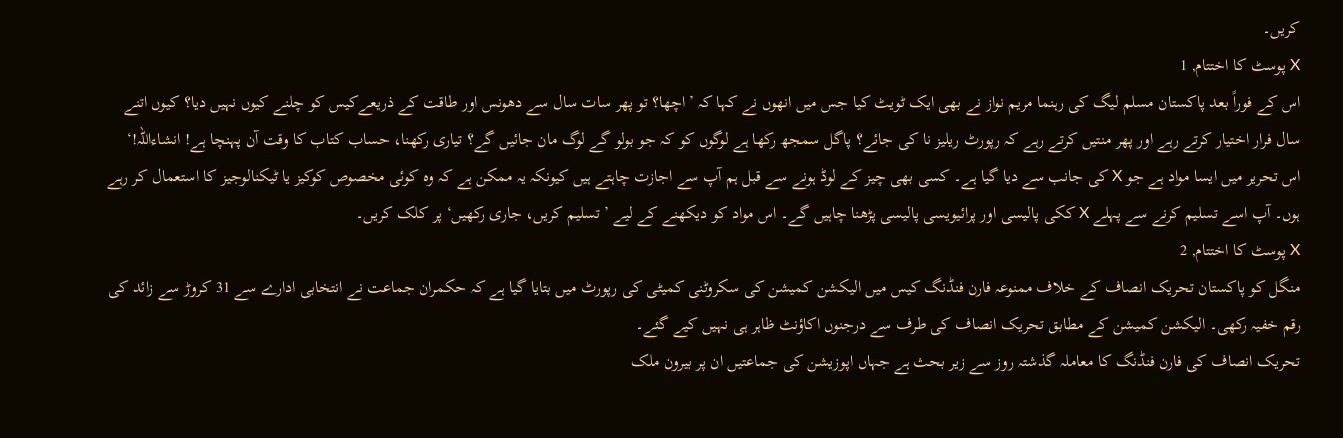کریں۔
X پوسٹ کا اختتام, 1
اس کے فوراً بعد پاکستان مسلم لیگ کی رہنما مریم نواز نے بھی ایک ٹویٹ کیا جس میں انھوں نے کہا کہ ’اچھا؟ تو پھر سات سال سے دھونس اور طاقت کے ذریعےکیس کو چلنے کیوں نہیں دیا؟ کیوں اتنے سال فرار اختیار کرتے رہے اور پھر منتیں کرتے رہے کہ رپورٹ ریلیز نا کی جائے؟ پاگل سمجھ رکھا ہے لوگوں کو کہ جو بولو گے لوگ مان جائیں گے؟ تیاری رکھنا، حساب کتاب کا وقت آن پہنچا ہے! انشاءاللّہ!‘
اس تحریر میں ایسا مواد ہے جو X کی جانب سے دیا گیا ہے۔ کسی بھی چیز کے لوڈ ہونے سے قبل ہم آپ سے اجازت چاہتے ہیں کیونکہ یہ ممکن ہے کہ وہ کوئی مخصوص کوکیز یا ٹیکنالوجیز کا استعمال کر رہے ہوں۔ آپ اسے تسلیم کرنے سے پہلے X ککی پالیسی اور پرائیویسی پالیسی پڑھنا چاہیں گے۔ اس مواد کو دیکھنے کے لیے ’تسلیم کریں، جاری رکھیں‘ پر کلک کریں۔
X پوسٹ کا اختتام, 2
منگل کو پاکستان تحریک انصاف کے خلاف ممنوعہ فارن فنڈنگ کیس میں الیکشن کمیشن کی سکروٹنی کمیٹی کی رپورٹ میں بتایا گیا ہے کہ حکمران جماعت نے انتخابی ادارے سے 31 کروڑ سے زائد کی رقم خفیہ رکھی۔ الیکشن کمیشن کے مطابق تحریک انصاف کی طرف سے درجنوں اکاؤنٹ ظاہر ہی نہیں کیے گئے۔
تحریک انصاف کی فارن فنڈنگ کا معاملہ گذشتہ روز سے زیر بحث ہے جہاں اپوزیشن کی جماعتیں ان پر بیرون ملک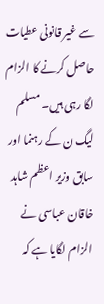سے غیر قانونی عطیات حاصل کرنے کا الزام لگا رہی ہیں۔ مسلم لیگ ن کے رہنما اور سابق وزیر اعظم شاہد خاقان عباسی نے الزام لگایا ہے کہ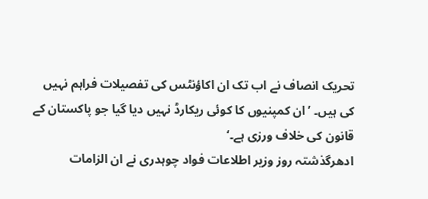تحریک انصاف نے اب تک ان اکاؤنٹس کی تفصیلات فراہم نہیں کی ہیں۔ ’ان کمپنیوں کا کوئی ریکارڈ نہیں دیا گیا جو پاکستان کے قانون کی خلاف ورزی ہے۔‘
ادھرگذشتہ روز وزیر اطلاعات فواد چوہدری نے ان الزامات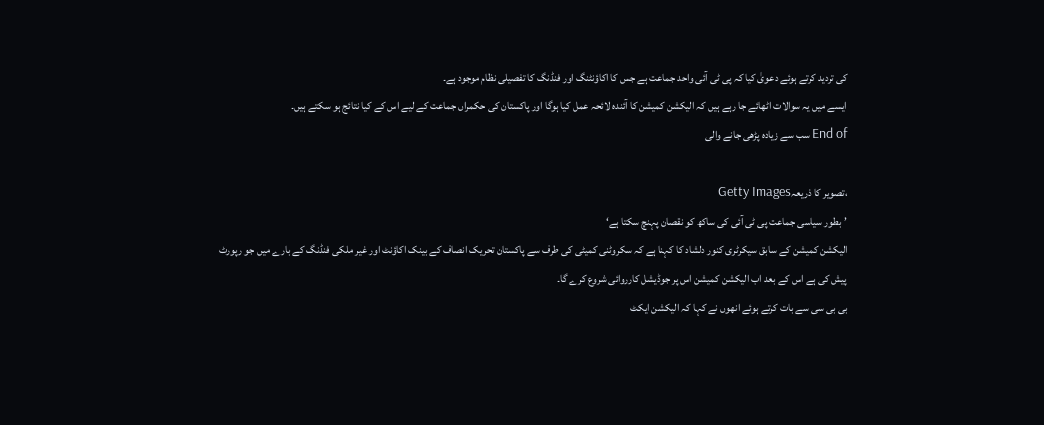کی تردید کرتے ہوئے دعویٰ کیا کہ پی ٹی آئی واحد جماعت ہے جس کا اکاؤنٹنگ اور فنڈنگ کا تفصیلی نظام موجود ہے۔
ایسے میں یہ سوالات اٹھائے جا رہے ہیں کہ الیکشن کمیشن کا آئندہ لائحہ عمل کیا ہوگا اور پاکستان کی حکمراں جماعت کے لیے اس کے کیا نتائج ہو سکتے ہیں۔
End of سب سے زیادہ پڑھی جانے والی

،تصویر کا ذریعہGetty Images
’بطور سیاسی جماعت پی ٹی آئی کی ساکھ کو نقصان پہنچ سکتا ہے‘
الیکشن کمیشن کے سابق سیکرٹری کنور دلشاد کا کہنا ہے کہ سکروٹنی کمیٹی کی طرف سے پاکستان تحریک انصاف کے بینک اکاؤنٹ اور غیر ملکی فنڈنگ کے بارے میں جو رپورٹ پیش کی ہے اس کے بعد اب الیکشن کمیشن اس پر جوڈیشل کارروائی شروع کرے گا۔
بی بی سی سے بات کرتے ہوئے انھوں نے کہا کہ الیکشن ایکٹ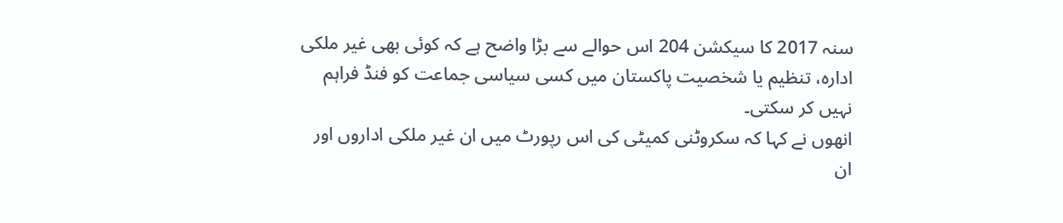سنہ 2017 کا سیکشن 204 اس حوالے سے بڑا واضح ہے کہ کوئی بھی غیر ملکی ادارہ، تنظیم یا شخصیت پاکستان میں کسی سیاسی جماعت کو فنڈ فراہم نہیں کر سکتی۔
انھوں نے کہا کہ سکروٹنی کمیٹی کی اس رپورٹ میں ان غیر ملکی اداروں اور ان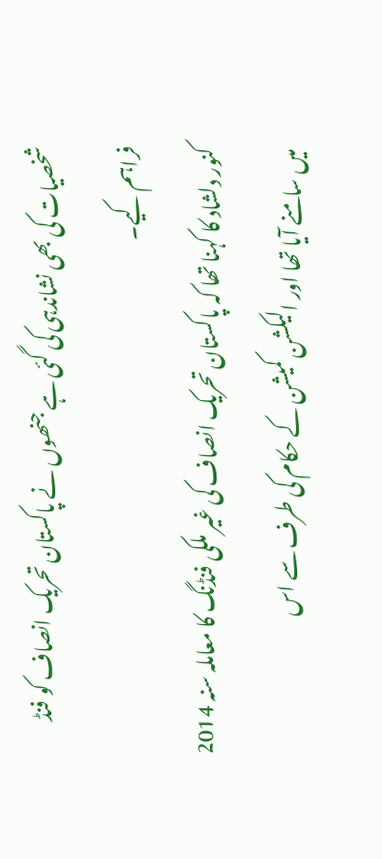شخصیات کی بھی نشاندہی کی گئی ہے جنھوں نے پاکستان تحریک انصاف کو فنڈ فراہم کیے۔
کنور دلشاد کا کہنا تھا کہ پاکستان تحریک انصاف کی غیر ملکی فنڈنگ کا معاملہ سنہ 2014 میں سامنے آیا تھا اور الیکشن کمیشن کے حکام کی طرف سے اس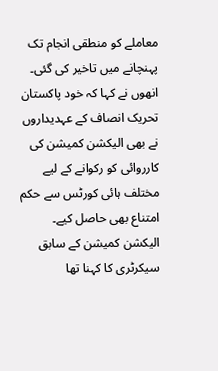معاملے کو منطقی انجام تک پہنچانے میں تاخیر کی گئی۔ انھوں نے کہا کہ خود پاکستان تحریک انصاف کے عہدیداروں نے بھی الیکشن کمیشن کی کارروائی کو رکوانے کے لیے مختلف ہائی کورٹس سے حکم امتناع بھی حاصل کیے۔
الیکشن کمیشن کے سابق سیکرٹری کا کہنا تھا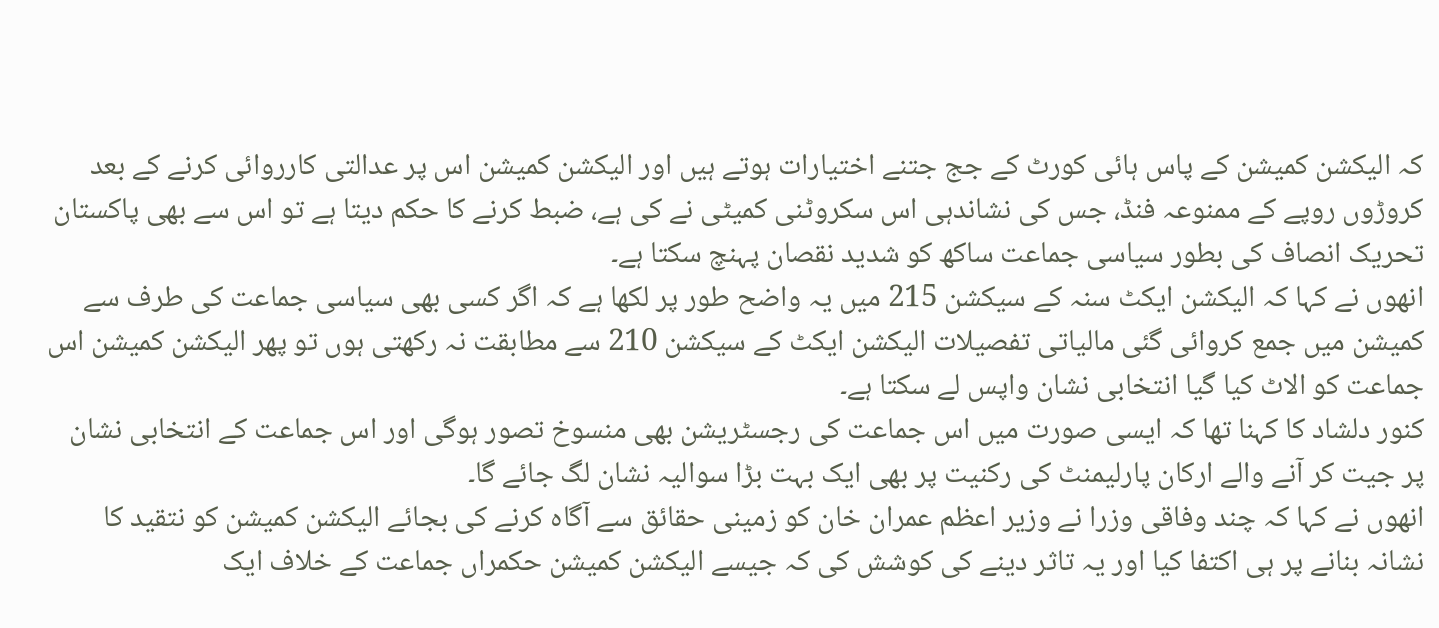کہ الیکشن کمیشن کے پاس ہائی کورٹ کے جج جتنے اختیارات ہوتے ہیں اور الیکشن کمیشن اس پر عدالتی کارروائی کرنے کے بعد کروڑوں روپے کے ممنوعہ فنڈ، جس کی نشاندہی اس سکروٹنی کمیٹی نے کی ہے، ضبط کرنے کا حکم دیتا ہے تو اس سے بھی پاکستان تحریک انصاف کی بطور سیاسی جماعت ساکھ کو شدید نقصان پہنچ سکتا ہے۔
انھوں نے کہا کہ الیکشن ایکٹ سنہ کے سیکشن 215 میں یہ واضح طور پر لکھا ہے کہ اگر کسی بھی سیاسی جماعت کی طرف سے کمیشن میں جمع کروائی گئی مالیاتی تفصیلات الیکشن ایکٹ کے سیکشن 210 سے مطابقت نہ رکھتی ہوں تو پھر الیکشن کمیشن اس جماعت کو الاٹ کیا گیا انتخابی نشان واپس لے سکتا ہے۔
کنور دلشاد کا کہنا تھا کہ ایسی صورت میں اس جماعت کی رجسٹریشن بھی منسوخ تصور ہوگی اور اس جماعت کے انتخابی نشان پر جیت کر آنے والے ارکان پارلیمنٹ کی رکنیت پر بھی ایک بہت بڑا سوالیہ نشان لگ جائے گا۔
انھوں نے کہا کہ چند وفاقی وزرا نے وزیر اعظم عمران خان کو زمینی حقائق سے آگاہ کرنے کی بجائے الیکشن کمیشن کو نتقید کا نشانہ بنانے پر ہی اکتفا کیا اور یہ تاثر دینے کی کوشش کی کہ جیسے الیکشن کمیشن حکمراں جماعت کے خلاف ایک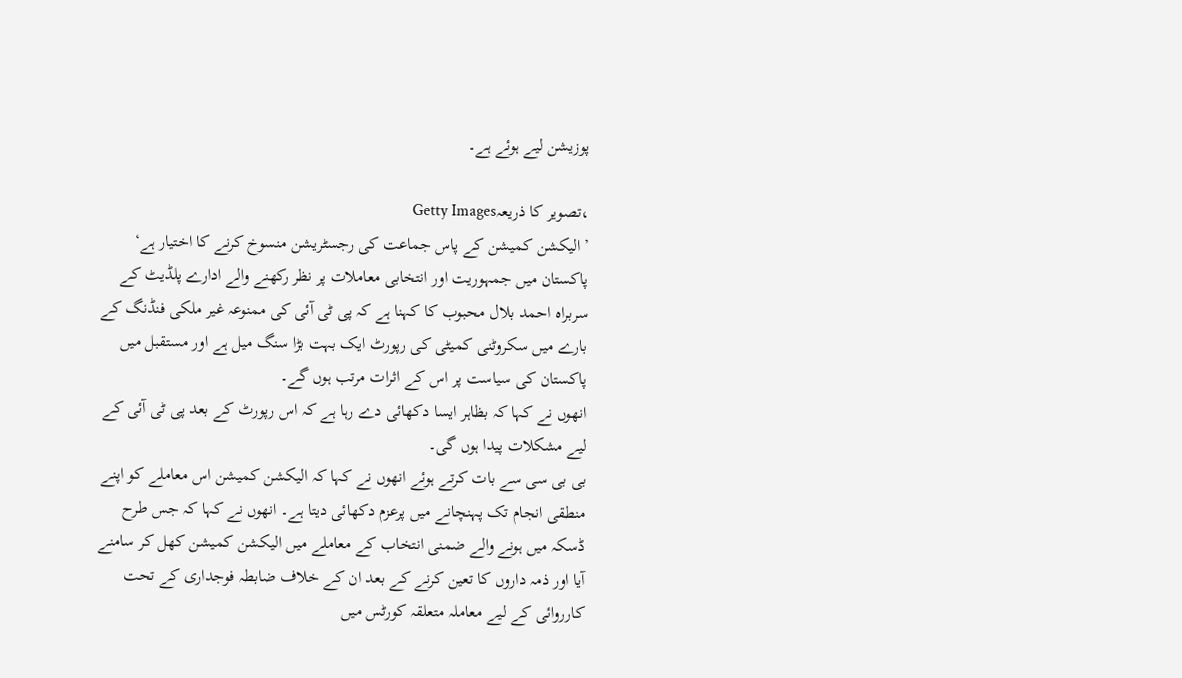پوزیشن لیے ہوئے ہے۔

،تصویر کا ذریعہGetty Images
’الیکشن کمیشن کے پاس جماعت کی رجسٹریشن منسوخ کرنے کا اختیار ہے‘
پاکستان میں جمہوریت اور انتخابی معاملات پر نظر رکھنے والے ادارے پلڈیٹ کے سربراہ احمد بلال محبوب کا کہنا ہے کہ پی ٹی آئی کی ممنوعہ غیر ملکی فنڈنگ کے بارے میں سکروٹنی کمیٹی کی رپورٹ ایک بہت بڑا سنگ میل ہے اور مستقبل میں پاکستان کی سیاست پر اس کے اثرات مرتب ہوں گے۔
انھوں نے کہا کہ بظاہر ایسا دکھائی دے رہا ہے کہ اس رپورٹ کے بعد پی ٹی آئی کے لیے مشکلات پیدا ہوں گی۔
بی بی سی سے بات کرتے ہوئے انھوں نے کہا کہ الیکشن کمیشن اس معاملے کو اپنے منطقی انجام تک پہنچانے میں پرعزم دکھائی دیتا ہے۔ انھوں نے کہا کہ جس طرح ڈسکہ میں ہونے والے ضمنی انتخاب کے معاملے میں الیکشن کمیشن کھل کر سامنے آیا اور ذمہ داروں کا تعین کرنے کے بعد ان کے خلاف ضابطہ فوجداری کے تحت کارروائی کے لیے معاملہ متعلقہ کورٹس میں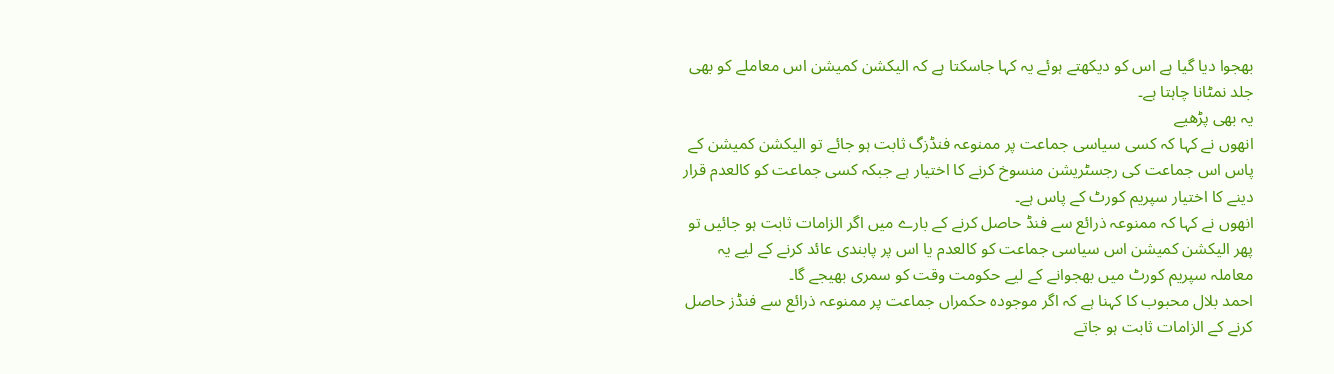بھجوا دیا گیا ہے اس کو دیکھتے ہوئے یہ کہا جاسکتا ہے کہ الیکشن کمیشن اس معاملے کو بھی جلد نمٹانا چاہتا ہے۔
یہ بھی پڑھیے
انھوں نے کہا کہ کسی سیاسی جماعت پر ممنوعہ فنڈزگ ثابت ہو جائے تو الیکشن کمیشن کے پاس اس جماعت کی رجسٹریشن منسوخ کرنے کا اختیار ہے جبکہ کسی جماعت کو کالعدم قرار دینے کا اختیار سپریم کورٹ کے پاس ہے۔
انھوں نے کہا کہ ممنوعہ ذرائع سے فنڈ حاصل کرنے کے بارے میں اگر الزامات ثابت ہو جائیں تو پھر الیکشن کمیشن اس سیاسی جماعت کو کالعدم یا اس پر پابندی عائد کرنے کے لیے یہ معاملہ سپریم کورٹ میں بھجوانے کے لیے حکومت وقت کو سمری بھیجے گا۔
احمد بلال محبوب کا کہنا ہے کہ اگر موجودہ حکمراں جماعت پر ممنوعہ ذرائع سے فنڈز حاصل کرنے کے الزامات ثابت ہو جاتے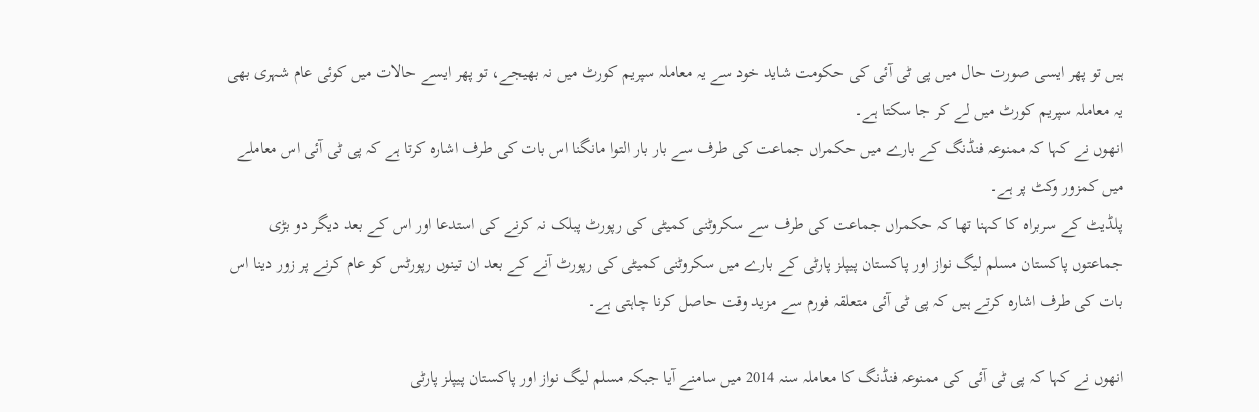ہیں تو پھر ایسی صورت حال میں پی ٹی آئی کی حکومت شاید خود سے یہ معاملہ سپریم کورٹ میں نہ بھیجے، تو پھر ایسے حالات میں کوئی عام شہری بھی یہ معاملہ سپریم کورٹ میں لے کر جا سکتا ہے۔
انھوں نے کہا کہ ممنوعہ فنڈنگ کے بارے میں حکمراں جماعت کی طرف سے بار بار التوا مانگنا اس بات کی طرف اشارہ کرتا ہے کہ پی ٹی آئی اس معاملے میں کمزور وکٹ پر ہے۔
پلڈیٹ کے سربراہ کا کہنا تھا کہ حکمراں جماعت کی طرف سے سکروٹنی کمیٹی کی رپورٹ پبلک نہ کرنے کی استدعا اور اس کے بعد دیگر دو بڑی جماعتوں پاکستان مسلم لیگ نواز اور پاکستان پیپلز پارٹی کے بارے میں سکروٹنی کمیٹی کی رپورٹ آنے کے بعد ان تینوں رپورٹس کو عام کرنے پر زور دینا اس بات کی طرف اشارہ کرتے ہیں کہ پی ٹی آئی متعلقہ فورم سے مزید وقت حاصل کرنا چاہتی ہے۔

انھوں نے کہا کہ پی ٹی آئی کی ممنوعہ فنڈنگ کا معاملہ سنہ 2014 میں سامنے آیا جبکہ مسلم لیگ نواز اور پاکستان پیپلز پارٹی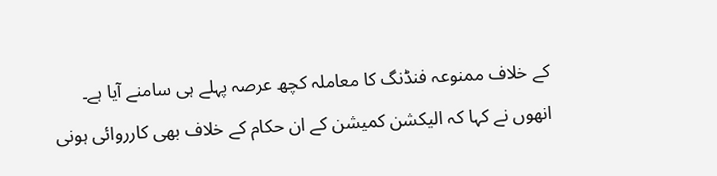کے خلاف ممنوعہ فنڈنگ کا معاملہ کچھ عرصہ پہلے ہی سامنے آیا ہے۔
انھوں نے کہا کہ الیکشن کمیشن کے ان حکام کے خلاف بھی کارروائی ہونی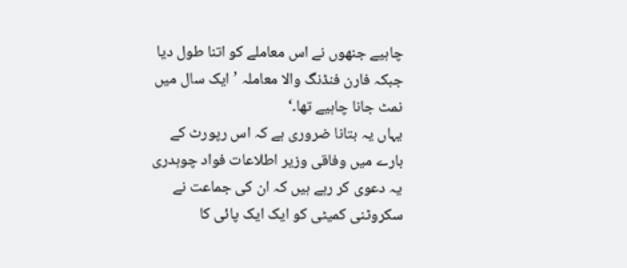چاہیے جنھوں نے اس معاملے کو اتنا طول دیا جبکہ فارن فنڈنگ والا معاملہ ’ایک سال میں نمٹ جانا چاہیے تھا۔‘
یہاں یہ بتانا ضروری ہے کہ اس رپورٹ کے بارے میں وفاقی وزیر اطلاعات فواد چوہدری یہ دعوی کر رہے ہیں کہ ان کی جماعت نے سکروٹنی کمیٹی کو ایک ایک پائی کا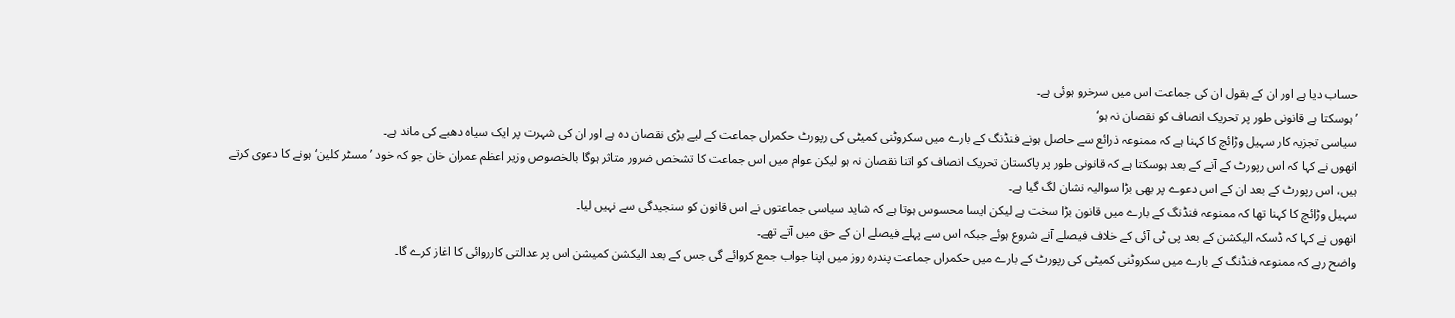حساب دیا ہے اور ان کے بقول ان کی جماعت اس میں سرخرو ہوئی ہے۔
’ہوسکتا ہے قانونی طور پر تحریک انصاف کو نقصان نہ ہو‘
سیاسی تجزیہ کار سہیل وڑائچ کا کہنا ہے کہ ممنوعہ ذرائع سے حاصل ہونے فنڈنگ کے بارے میں سکروٹنی کمیٹی کی رپورٹ حکمراں جماعت کے لیے بڑی نقصان دہ ہے اور ان کی شہرت پر ایک سیاہ دھبے کی ماند ہے۔
انھوں نے کہا کہ اس رپورٹ کے آنے کے بعد ہوسکتا ہے کہ قانونی طور پر پاکستان تحریک انصاف کو اتنا نقصان نہ ہو لیکن عوام میں اس جماعت کا تشخص ضرور متاثر ہوگا بالخصوص وزیر اعظم عمران خان جو کہ خود ’مسٹر کلین‘ ہونے کا دعوی کرتے ہیں، اس رپورٹ کے بعد ان کے اس دعوے پر بھی بڑا سوالیہ نشان لگ گیا ہے۔
سہیل وڑائچ کا کہنا تھا کہ ممنوعہ فنڈنگ کے بارے میں قانون بڑا سخت ہے لیکن ایسا محسوس ہوتا ہے کہ شاید سیاسی جماعتوں نے اس قانون کو سنجیدگی سے نہیں لیا۔
انھوں نے کہا کہ ڈسکہ الیکشن کے بعد پی ٹی آئی کے خلاف فیصلے آنے شروع ہوئے جبکہ اس سے پہلے فیصلے ان کے حق میں آتے تھے۔
واضح رہے کہ ممنوعہ فنڈنگ کے بارے میں سکروٹنی کمیٹی کی رپورٹ کے بارے میں حکمراں جماعت پندرہ روز میں اپنا جواب جمع کروائے گی جس کے بعد الیکشن کمیشن اس پر عدالتی کارروائی کا اغاز کرے گا۔